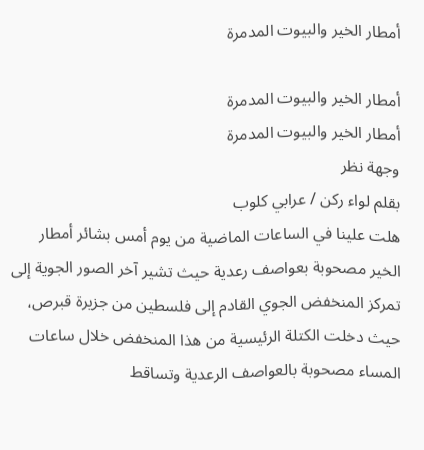أمطار الخير والبيوت المدمرة

أمطار الخير والبيوت المدمرة
أمطار الخير والبيوت المدمرة
وجهة نظر
بقلم لواء ركن / عرابي كلوب
هلت علينا في الساعات الماضية من يوم أمس بشائر أمطار الخير مصحوبة بعواصف رعدية حيث تشير آخر الصور الجوية إلى تمركز المنخفض الجوي القادم إلى فلسطين من جزيرة قبرص، حيث دخلت الكتلة الرئيسية من هذا المنخفض خلال ساعات المساء مصحوبة بالعواصف الرعدية وتساقط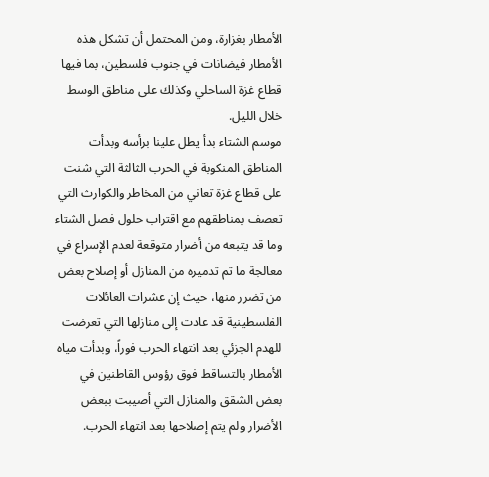الأمطار بغزارة، ومن المحتمل أن تشكل هذه الأمطار فيضانات في جنوب فلسطين، بما فيها قطاع غزة الساحلي وكذلك على مناطق الوسط خلال الليل.
موسم الشتاء بدأ يطل علينا برأسه وبدأت المناطق المنكوبة في الحرب الثالثة التي شنت على قطاع غزة تعاني من المخاطر والكوارث التي تعصف بمناطقهم مع اقتراب حلول فصل الشتاء وما قد يتبعه من أضرار متوقعة لعدم الإسراع في معالجة ما تم تدميره من المنازل أو إصلاح بعض من تضرر منها، حيث إن عشرات العائلات الفلسطينية قد عادت إلى منازلها التي تعرضت للهدم الجزئي بعد انتهاء الحرب فوراً، وبدأت مياه الأمطار بالتساقط فوق رؤوس القاطنين في بعض الشقق والمنازل التي أصيبت ببعض الأضرار ولم يتم إصلاحها بعد انتهاء الحرب.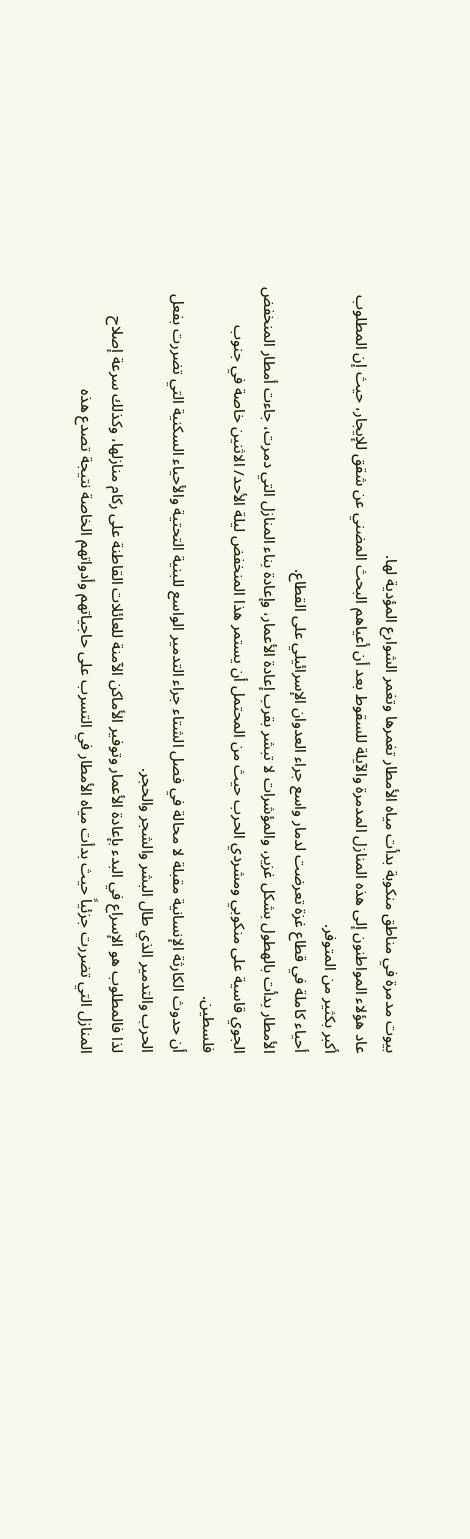بيوت مدمرة في مناطق منكوبة بدأت مياه الأمطار تغمرها وتغمر الشوارع المؤدية لها.
عاد هؤلاء المواطنون إلى هذه المنازل المدمرة والآيلة للسقوط بعد أن أعياهم البحث المضني عن شقق للإيجار، حيث إن المطلوب أكبر بكثير من المتوفر.
أحياء كاملة في قطاع غزة تعرضت لدمار واسع جراء العدوان الإسرائيلي على القطاع.
الأمطار بدأت بالهطول بشكل غزير، والمؤشرات لا تبشر بقرب إعادة الأعمار، وإعادة بناء المنازل التي دمرت، جاءت أمطار المنخفض الجوي قاسية على منكوبي ومشردي الحرب حيث من المحتمل أن يستمر هذا المنخفض ليلة الأحد/ الاثنين خاصة في جنوب فلسطين.
أن حدوث الكارثة الإنسانية مقبلة لا محالة في فصل الشتاء جراء التدمير الواسع للبنية التحتية والأحياء السكنية التي تضررت بفعل الحرب والتدمير الذي طال البشر والشجر والحجر.
لذا فالمطلوب هو الإسراع في البدء بإعادة الأعمار وتوفير الأماكن الآمنة للعائلات القاطنة على ركام منازلها، وكذلك سرعة إصلاح المنازل التي تضررت جزئياً حيث بدأت مياه الأمطار في التسرب على حاجياتهم وأدواتهم الخاصة نتيجة تصدع هذه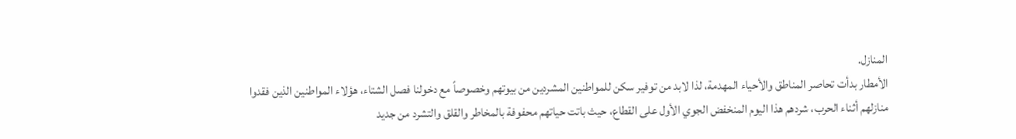المنازل.
الأمطار بدأت تحاصر المناطق والأحياء المهدمة، لذا لابد من توفير سكن للمواطنين المشردين من بيوتهم وخصوصاً مع دخولنا فصل الشتاء، هؤلاء المواطنين الذين فقدوا منازلهم أثناء الحرب، شردهم هذا اليوم المنخفض الجوي الأول على القطاع، حيث باتت حياتهم محفوفة بالمخاطر والقلق والتشرد من جديد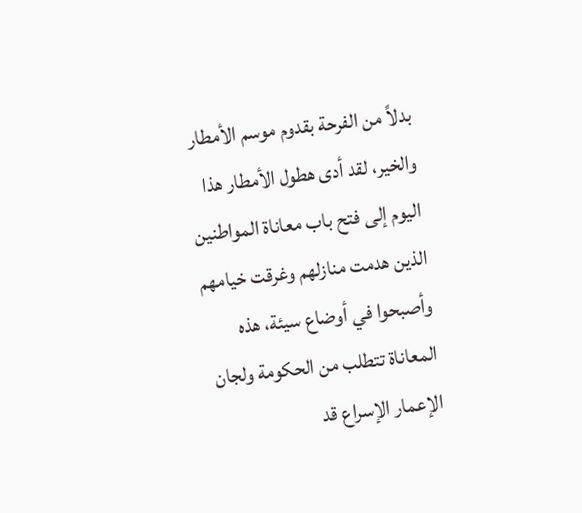بدلاً من الفرحة بقدوم موسم الأمطار والخير، لقد أدى هطول الأمطار هذا اليوم إلى فتح باب معاناة المواطنين الذين هدمت منازلهم وغرقت خيامهم وأصبحوا في أوضاع سيئة، هذه المعاناة تتطلب من الحكومة ولجان الإعمار الإسراع قد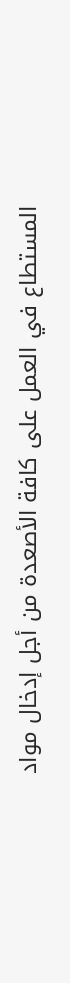المستطاع في العمل على كافة الأصعدة من أجل إدخال مواد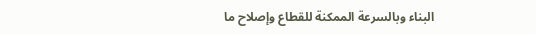البناء وبالسرعة الممكنة للقطاع وإصلاح ما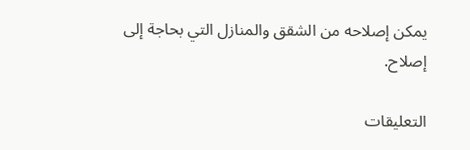يمكن إصلاحه من الشقق والمنازل التي بحاجة إلى إصلاح.

التعليقات